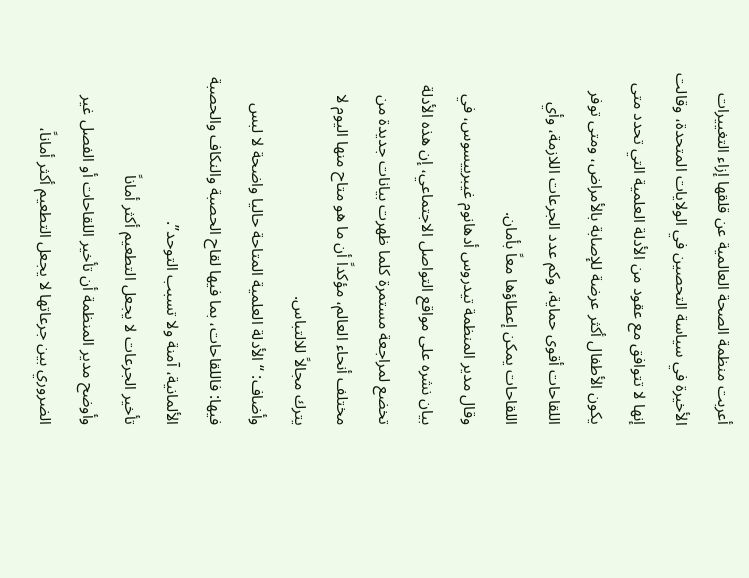أعربت منظمة الصحة العالمية عن قلقها إزاء التغييرات الأخيرة في سياسة التحصين في الولايات المتحدة، وقالت إنها لا تتوافق مع عقود من الأدلة العلمية التي تحدد متى يكون الأطفال أكثر عرضة للإصابة بالأمراض، ومتى توفر اللقاحات أقوى حماية، وكم عدد الجرعات اللازمة، وأي اللقاحات يمكن إعطاؤها معاً بأمان.
وقال مدير المنظمة تيدروس أدهانوم غيبرييسوس، في بيان نشره على مواقع التواصل الاجتماعي، إن هذه الأدلة تخضع لمراجعة مستمرة كلما ظهرت بيانات جديدة من مختلف أنحاء العالم، مؤكداً أن ما هو متاح منها اليوم لا يترك مجالاً للالتباس.
وأضاف: “الأدلة العلمية المتاحة حاليا واضحة لا لبس فيها: فاللقاحات، بما فيها لقاح الحصبة والنكاف والحصبة الألمانية، آمنة ولا تسبب التوحد”.
تأخير الجرعات لا يجعل التطعيم أكثر أماناً
وأوضح مدير المنظمة أن تأخير اللقاحات أو الفصل غير الضروري بين جرعاتها لا يجعل التطعيم أكثر أماناً،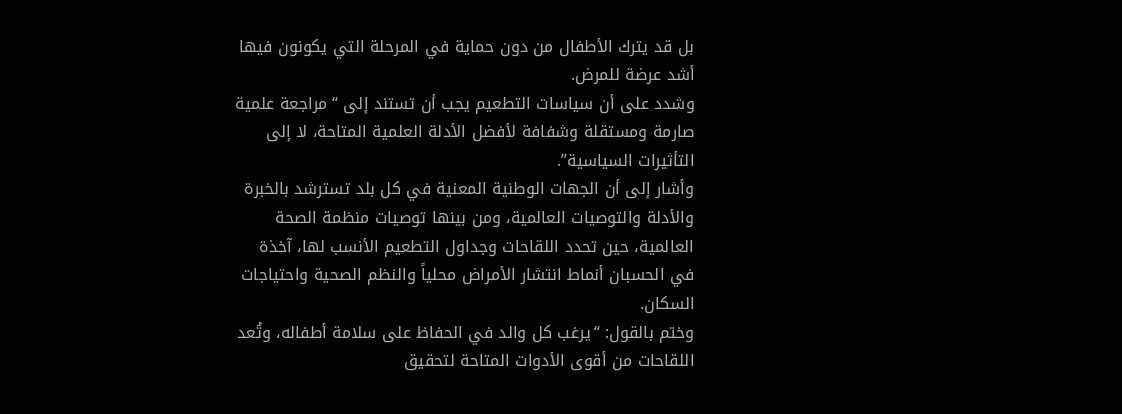بل قد يترك الأطفال من دون حماية في المرحلة التي يكونون فيها أشد عرضة للمرض.
وشدد على أن سياسات التطعيم يجب أن تستند إلى “مراجعة علمية صارمة ومستقلة وشفافة لأفضل الأدلة العلمية المتاحة، لا إلى التأثيرات السياسية”.
وأشار إلى أن الجهات الوطنية المعنية في كل بلد تسترشد بالخبرة والأدلة والتوصيات العالمية، ومن بينها توصيات منظمة الصحة العالمية، حين تحدد اللقاحات وجداول التطعيم الأنسب لها، آخذة في الحسبان أنماط انتشار الأمراض محلياً والنظم الصحية واحتياجات السكان.
وختم بالقول: “يرغب كل والد في الحفاظ على سلامة أطفاله، وتُعد اللقاحات من أقوى الأدوات المتاحة لتحقيق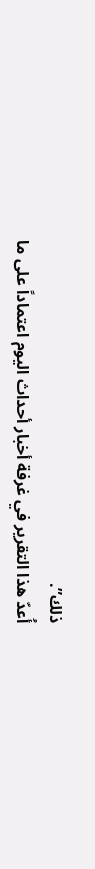ذلك”.
أُعدّ هذا التقرير في غرفة أخبار أحداث اليوم اعتماداً على ما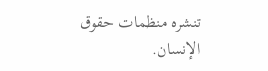تنشره منظمات حقوق الإنسان.